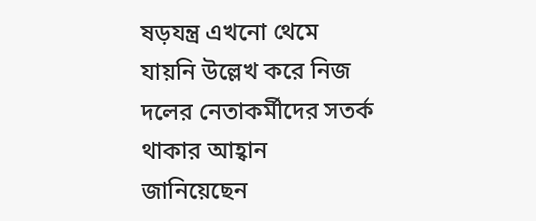ষড়যন্ত্র এখনো থেমে যায়নি উল্লেখ করে নিজ দলের নেতাকর্মীদের সতর্ক থাকার আহ্বান জানিয়েছেন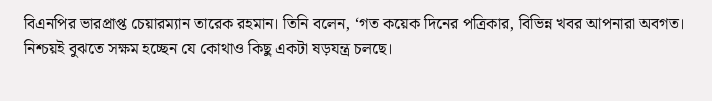বিএনপির ভারপ্রাপ্ত চেয়ারম্যান তারেক রহমান। তিনি বলেন, ‘গত কয়েক দিনের পত্রিকার, বিভিন্ন খবর আপনারা অবগত। নিশ্চয়ই বুঝতে সক্ষম হচ্ছেন যে কোথাও কিছু একটা ষড়যন্ত্র চলছে।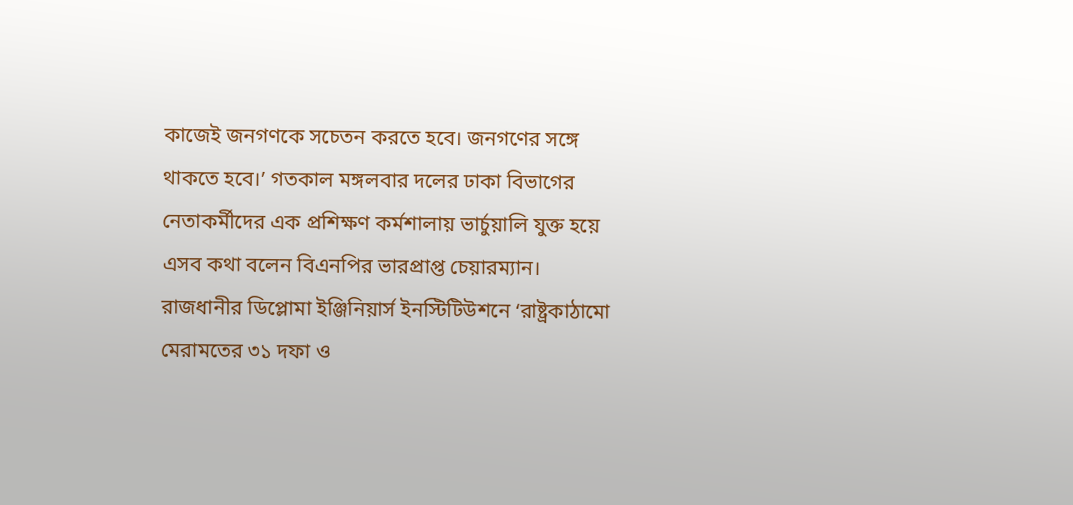কাজেই জনগণকে সচেতন করতে হবে। জনগণের সঙ্গে থাকতে হবে।’ গতকাল মঙ্গলবার দলের ঢাকা বিভাগের নেতাকর্মীদের এক প্রশিক্ষণ কর্মশালায় ভার্চুয়ালি যুক্ত হয়ে এসব কথা বলেন বিএনপির ভারপ্রাপ্ত চেয়ারম্যান।
রাজধানীর ডিপ্লোমা ইঞ্জিনিয়ার্স ইনস্টিটিউশনে ‘রাষ্ট্রকাঠামো মেরামতের ৩১ দফা ও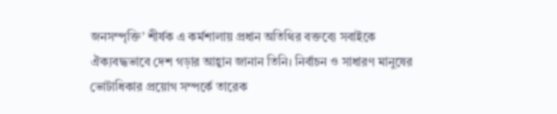জনসম্পৃক্তি’ শীর্ষক এ কর্মশালায় প্রধান অতিথির বক্তব্যে সবাইকে ঐক্যবদ্ধভাবে দেশ গড়ার আহ্বান জানান তিনি। নির্বাচন ও সাধারণ মানুষের ভোটাধিকার প্রয়োগ সম্পর্কে তারেক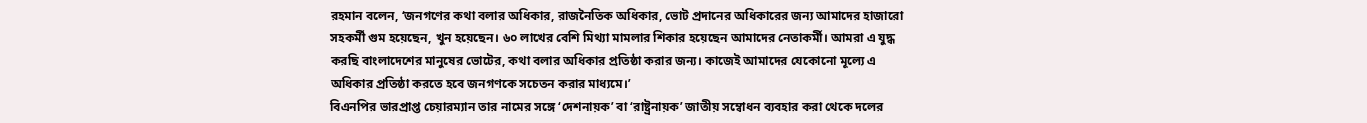রহমান বলেন, ‘জনগণের কথা বলার অধিকার, রাজনৈতিক অধিকার, ভোট প্রদানের অধিকারের জন্য আমাদের হাজারো সহকর্মী গুম হয়েছেন, খুন হয়েছেন। ৬০ লাখের বেশি মিথ্যা মামলার শিকার হয়েছেন আমাদের নেতাকর্মী। আমরা এ যুদ্ধ করছি বাংলাদেশের মানুষের ভোটের, কথা বলার অধিকার প্রতিষ্ঠা করার জন্য। কাজেই আমাদের যেকোনো মূল্যে এ অধিকার প্রতিষ্ঠা করতে হবে জনগণকে সচেতন করার মাধ্যমে।’
বিএনপির ভারপ্রাপ্ত চেয়ারম্যান তার নামের সঙ্গে ‘দেশনায়ক’ বা ‘রাষ্ট্রনায়ক’ জাতীয় সম্বোধন ব্যবহার করা থেকে দলের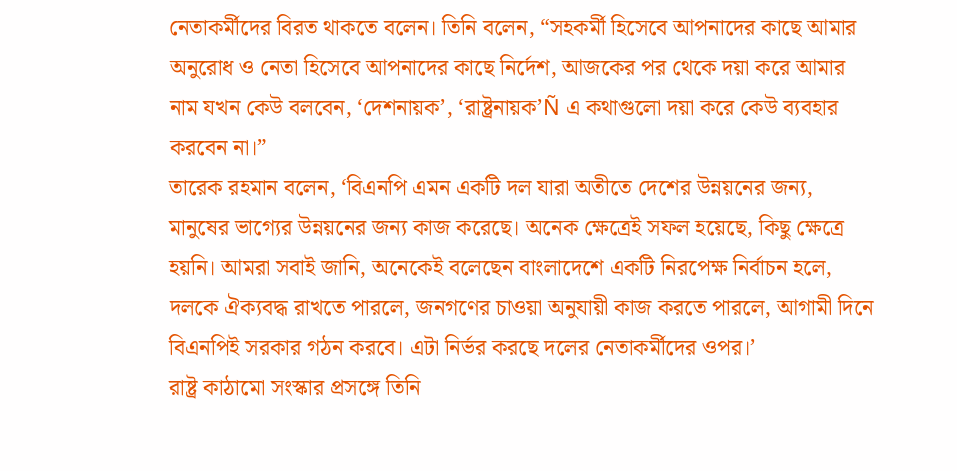নেতাকর্মীদের বিরত থাকতে বলেন। তিনি বলেন, “সহকর্মী হিসেবে আপনাদের কাছে আমার অনুরোধ ও নেতা হিসেবে আপনাদের কাছে নির্দেশ, আজকের পর থেকে দয়া করে আমার নাম যখন কেউ বলবেন, ‘দেশনায়ক’, ‘রাষ্ট্রনায়ক’Ñ এ কথাগুলো দয়া করে কেউ ব্যবহার করবেন না।”
তারেক রহমান বলেন, ‘বিএনপি এমন একটি দল যারা অতীতে দেশের উন্নয়নের জন্য, মানুষের ভাগ্যের উন্নয়নের জন্য কাজ করেছে। অনেক ক্ষেত্রেই সফল হয়েছে, কিছু ক্ষেত্রে হয়নি। আমরা সবাই জানি, অনেকেই বলেছেন বাংলাদেশে একটি নিরপেক্ষ নির্বাচন হলে, দলকে ঐক্যবদ্ধ রাখতে পারলে, জনগণের চাওয়া অনুযায়ী কাজ করতে পারলে, আগামী দিনে বিএনপিই সরকার গঠন করবে। এটা নির্ভর করছে দলের নেতাকর্মীদের ওপর।’
রাষ্ট্র কাঠামো সংস্কার প্রসঙ্গে তিনি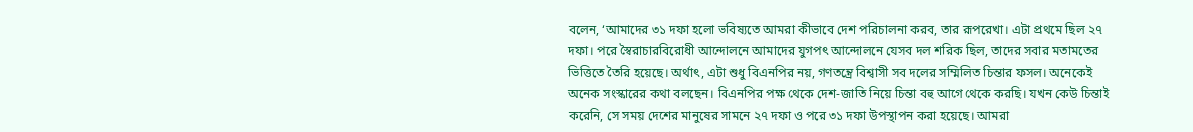বলেন, ‘আমাদের ৩১ দফা হলো ভবিষ্যতে আমরা কীভাবে দেশ পরিচালনা করব, তার রূপরেখা। এটা প্রথমে ছিল ২৭ দফা। পরে স্বৈরাচারবিরোধী আন্দোলনে আমাদের যুগপৎ আন্দোলনে যেসব দল শরিক ছিল, তাদের সবার মতামতের ভিত্তিতে তৈরি হয়েছে। অর্থাৎ, এটা শুধু বিএনপির নয়, গণতন্ত্রে বিশ্বাসী সব দলের সম্মিলিত চিন্তার ফসল। অনেকেই অনেক সংস্কারের কথা বলছেন। বিএনপির পক্ষ থেকে দেশ-জাতি নিয়ে চিন্তা বহু আগে থেকে করছি। যখন কেউ চিন্তাই করেনি, সে সময় দেশের মানুষের সামনে ২৭ দফা ও পরে ৩১ দফা উপস্থাপন করা হয়েছে। আমরা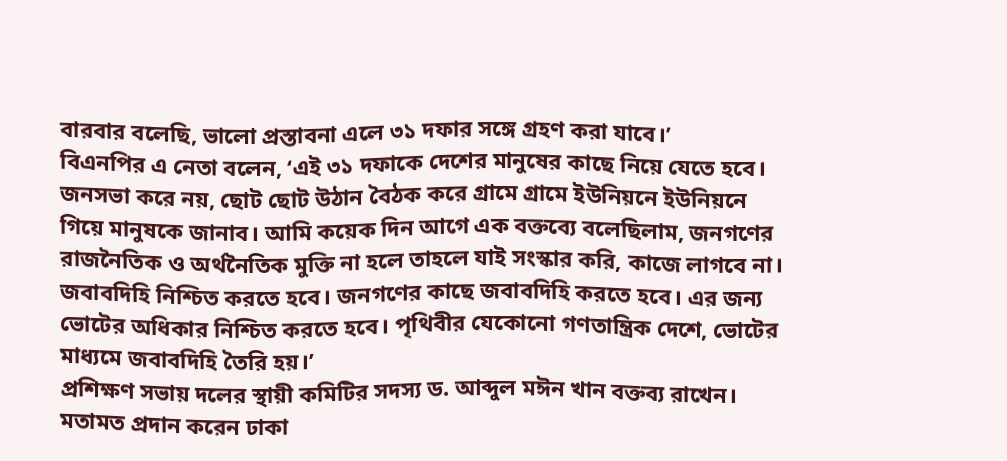বারবার বলেছি, ভালো প্রস্তাবনা এলে ৩১ দফার সঙ্গে গ্রহণ করা যাবে।’
বিএনপির এ নেতা বলেন, ‘এই ৩১ দফাকে দেশের মানুষের কাছে নিয়ে যেতে হবে। জনসভা করে নয়, ছোট ছোট উঠান বৈঠক করে গ্রামে গ্রামে ইউনিয়নে ইউনিয়নে গিয়ে মানুষকে জানাব। আমি কয়েক দিন আগে এক বক্তব্যে বলেছিলাম, জনগণের রাজনৈতিক ও অর্থনৈতিক মুক্তি না হলে তাহলে যাই সংস্কার করি, কাজে লাগবে না। জবাবদিহি নিশ্চিত করতে হবে। জনগণের কাছে জবাবদিহি করতে হবে। এর জন্য ভোটের অধিকার নিশ্চিত করতে হবে। পৃথিবীর যেকোনো গণতান্ত্রিক দেশে, ভোটের মাধ্যমে জবাবদিহি তৈরি হয়।’
প্রশিক্ষণ সভায় দলের স্থায়ী কমিটির সদস্য ড. আব্দুল মঈন খান বক্তব্য রাখেন। মতামত প্রদান করেন ঢাকা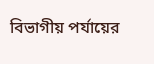বিভাগীয় পর্যায়ের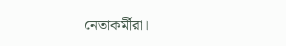নেতাকর্মীরা।